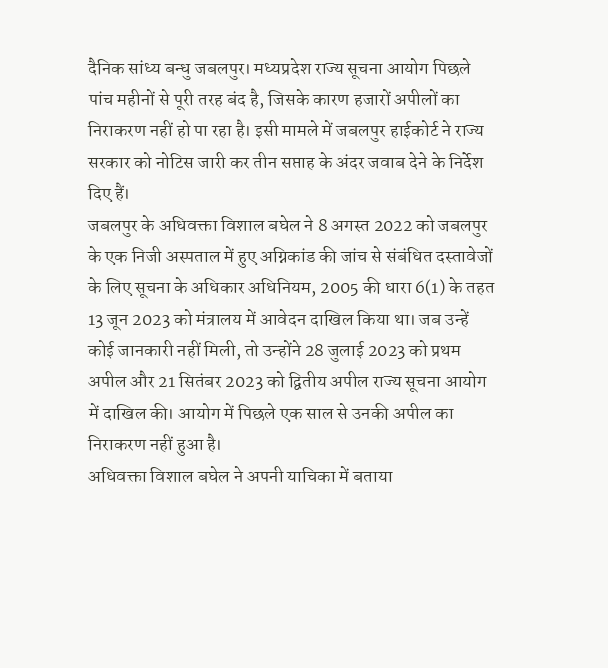दैनिक सांध्य बन्धु जबलपुर। मध्यप्रदेश राज्य सूचना आयोग पिछले पांच महीनों से पूरी तरह बंद है, जिसके कारण हजारों अपीलों का निराकरण नहीं हो पा रहा है। इसी मामले में जबलपुर हाईकोर्ट ने राज्य सरकार को नोटिस जारी कर तीन सप्ताह के अंदर जवाब देने के निर्देश दिए हैं।
जबलपुर के अधिवक्ता विशाल बघेल ने 8 अगस्त 2022 को जबलपुर के एक निजी अस्पताल में हुए अग्निकांड की जांच से संबंधित दस्तावेजों के लिए सूचना के अधिकार अधिनियम, 2005 की धारा 6(1) के तहत 13 जून 2023 को मंत्रालय में आवेदन दाखिल किया था। जब उन्हें कोई जानकारी नहीं मिली, तो उन्होंने 28 जुलाई 2023 को प्रथम अपील और 21 सितंबर 2023 को द्वितीय अपील राज्य सूचना आयोग में दाखिल की। आयोग में पिछले एक साल से उनकी अपील का निराकरण नहीं हुआ है।
अधिवक्ता विशाल बघेल ने अपनी याचिका में बताया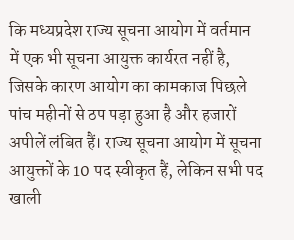कि मध्यप्रदेश राज्य सूचना आयोग में वर्तमान में एक भी सूचना आयुक्त कार्यरत नहीं है, जिसके कारण आयोग का कामकाज पिछले पांच महीनों से ठप पड़ा हुआ है और हजारों अपीलें लंबित हैं। राज्य सूचना आयोग में सूचना आयुक्तों के 10 पद स्वीकृत हैं, लेकिन सभी पद खाली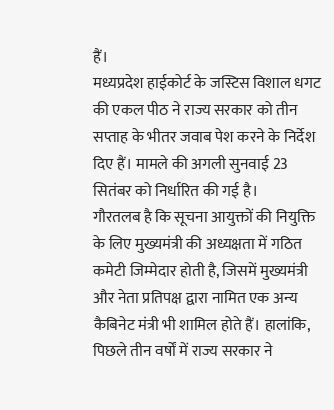हैं।
मध्यप्रदेश हाईकोर्ट के जस्टिस विशाल धगट की एकल पीठ ने राज्य सरकार को तीन सप्ताह के भीतर जवाब पेश करने के निर्देश दिए हैं। मामले की अगली सुनवाई 23 सितंबर को निर्धारित की गई है।
गौरतलब है कि सूचना आयुक्तों की नियुक्ति के लिए मुख्यमंत्री की अध्यक्षता में गठित कमेटी जिम्मेदार होती है, जिसमें मुख्यमंत्री और नेता प्रतिपक्ष द्वारा नामित एक अन्य कैबिनेट मंत्री भी शामिल होते हैं। हालांकि, पिछले तीन वर्षों में राज्य सरकार ने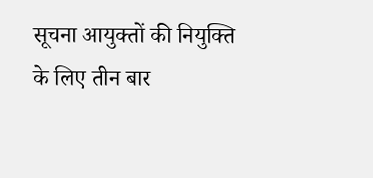सूचना आयुक्तों की नियुक्ति के लिए तीन बार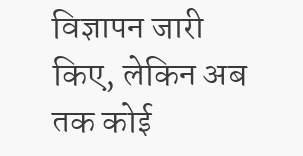विज्ञापन जारी किए, लेकिन अब तक कोई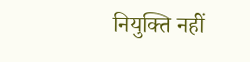नियुक्ति नहीं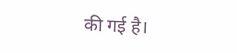की गई है।